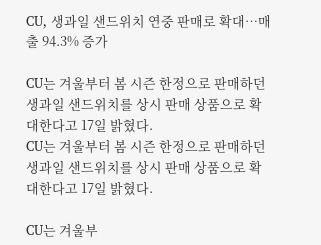CU, 생과일 샌드위치 연중 판매로 확대…매출 94.3% 증가

CU는 겨울부터 봄 시즌 한정으로 판매하던 생과일 샌드위치를 상시 판매 상품으로 확대한다고 17일 밝혔다.
CU는 겨울부터 봄 시즌 한정으로 판매하던 생과일 샌드위치를 상시 판매 상품으로 확대한다고 17일 밝혔다.

CU는 겨울부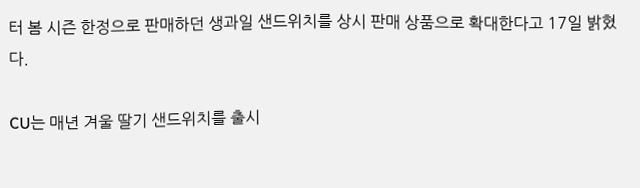터 봄 시즌 한정으로 판매하던 생과일 샌드위치를 상시 판매 상품으로 확대한다고 17일 밝혔다.

CU는 매년 겨울 딸기 샌드위치를 출시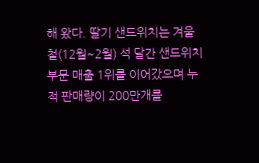해 왔다. 딸기 샌드위치는 겨울철(12월~2월) 석 달간 샌드위치 부문 매출 1위를 이어갔으며 누적 판매량이 200만개를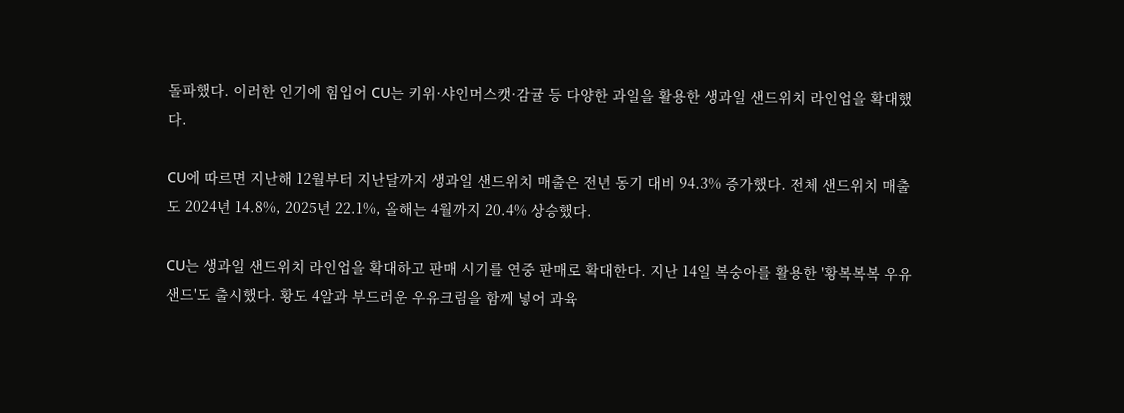돌파했다. 이러한 인기에 힘입어 CU는 키위·샤인머스캣·감귤 등 다양한 과일을 활용한 생과일 샌드위치 라인업을 확대했다.

CU에 따르면 지난해 12월부터 지난달까지 생과일 샌드위치 매출은 전년 동기 대비 94.3% 증가했다. 전체 샌드위치 매출도 2024년 14.8%, 2025년 22.1%, 올해는 4월까지 20.4% 상승했다.

CU는 생과일 샌드위치 라인업을 확대하고 판매 시기를 연중 판매로 확대한다. 지난 14일 복숭아를 활용한 '황복복복 우유샌드'도 출시했다. 황도 4알과 부드러운 우유크림을 함께 넣어 과육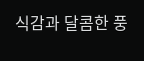식감과 달콤한 풍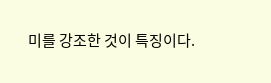미를 강조한 것이 특징이다.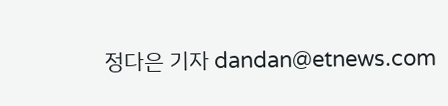정다은 기자 dandan@etnews.com